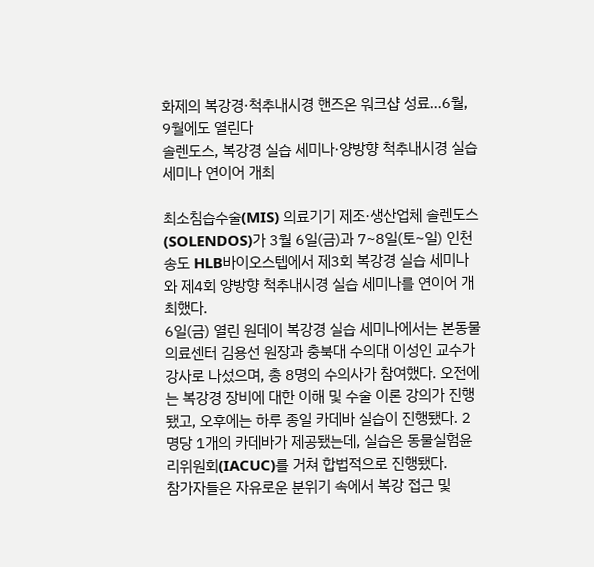화제의 복강경·척추내시경 핸즈온 워크샵 성료…6월, 9월에도 열린다
솔렌도스, 복강경 실습 세미나·양방향 척추내시경 실습 세미나 연이어 개최

최소침습수술(MIS) 의료기기 제조·생산업체 솔렌도스(SOLENDOS)가 3월 6일(금)과 7~8일(토~일) 인천 송도 HLB바이오스텝에서 제3회 복강경 실습 세미나와 제4회 양방향 척추내시경 실습 세미나를 연이어 개최했다.
6일(금) 열린 원데이 복강경 실습 세미나에서는 본동물의료센터 김용선 원장과 충북대 수의대 이성인 교수가 강사로 나섰으며, 총 8명의 수의사가 참여했다. 오전에는 복강경 장비에 대한 이해 및 수술 이론 강의가 진행됐고, 오후에는 하루 종일 카데바 실습이 진행됐다. 2명당 1개의 카데바가 제공됐는데, 실습은 동물실험윤리위원회(IACUC)를 거쳐 합법적으로 진행됐다.
참가자들은 자유로운 분위기 속에서 복강 접근 및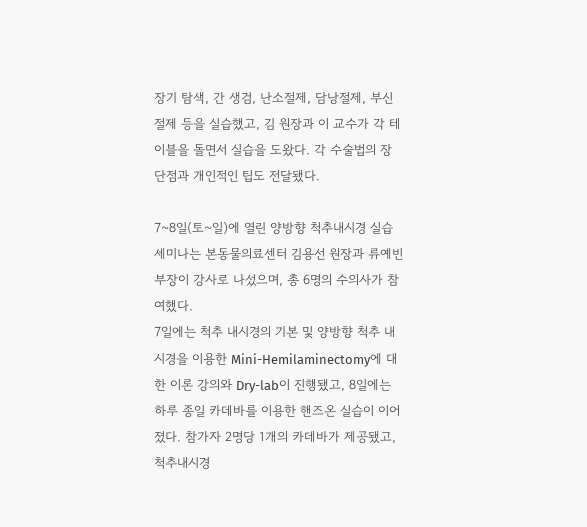장기 탐색, 간 생검, 난소절제, 담낭절제, 부신절제 등을 실습했고, 김 원장과 이 교수가 각 테이블을 돌면서 실습을 도왔다. 각 수술법의 장단점과 개인적인 팁도 전달됐다.

7~8일(토~일)에 열린 양방향 척추내시경 실습 세미나는 본동물의료센터 김용선 원장과 류예빈 부장이 강사로 나섰으며, 총 6명의 수의사가 참여했다.
7일에는 척추 내시경의 기본 및 양방향 척추 내시경을 이용한 Mini-Hemilaminectomy에 대한 이론 강의와 Dry-lab이 진행됐고, 8일에는 하루 종일 카데바를 이용한 핸즈온 실습이 이어졌다. 참가자 2명당 1개의 카데바가 제공됐고, 척추내시경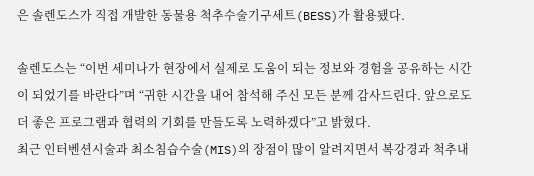은 솔렌도스가 직접 개발한 동물용 척추수술기구세트(BESS)가 활용됐다.

솔렌도스는 “이번 세미나가 현장에서 실제로 도움이 되는 정보와 경험을 공유하는 시간이 되었기를 바란다”며 “귀한 시간을 내어 참석해 주신 모든 분께 감사드린다. 앞으로도 더 좋은 프로그램과 협력의 기회를 만들도록 노력하겠다”고 밝혔다.
최근 인터벤션시술과 최소침습수술(MIS)의 장점이 많이 알려지면서 복강경과 척추내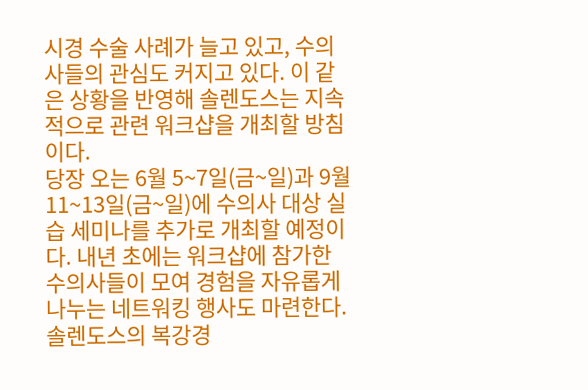시경 수술 사례가 늘고 있고, 수의사들의 관심도 커지고 있다. 이 같은 상황을 반영해 솔렌도스는 지속적으로 관련 워크샵을 개최할 방침이다.
당장 오는 6월 5~7일(금~일)과 9월 11~13일(금~일)에 수의사 대상 실습 세미나를 추가로 개최할 예정이다. 내년 초에는 워크샵에 참가한 수의사들이 모여 경험을 자유롭게 나누는 네트워킹 행사도 마련한다.
솔렌도스의 복강경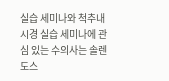실습 세미나와 척추내시경 실습 세미나에 관심 있는 수의사는 솔렌도스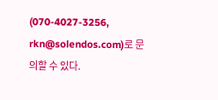(070-4027-3256, rkn@solendos.com)로 문의할 수 있다.